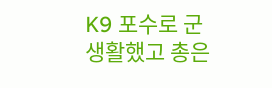K9 포수로 군생활했고 총은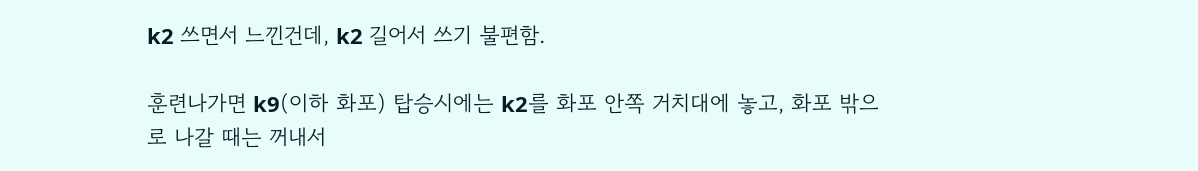k2 쓰면서 느낀건데, k2 길어서 쓰기 불편함.

훈련나가면 k9(이하 화포) 탑승시에는 k2를 화포 안쪽 거치대에 놓고, 화포 밖으로 나갈 때는 꺼내서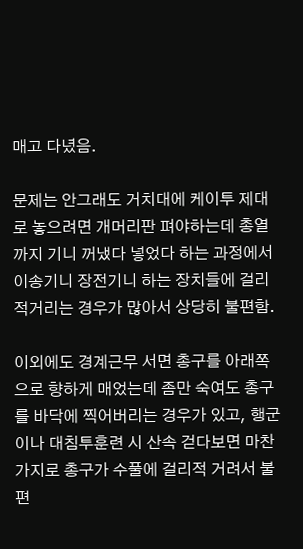매고 다녔음.

문제는 안그래도 거치대에 케이투 제대로 놓으려면 개머리판 펴야하는데 총열까지 기니 꺼냈다 넣었다 하는 과정에서 이송기니 장전기니 하는 장치들에 걸리적거리는 경우가 많아서 상당히 불편함.

이외에도 경계근무 서면 총구를 아래쪽으로 향하게 매었는데 좀만 숙여도 총구를 바닥에 찍어버리는 경우가 있고, 행군이나 대침투훈련 시 산속 걷다보면 마찬가지로 총구가 수풀에 걸리적 거려서 불편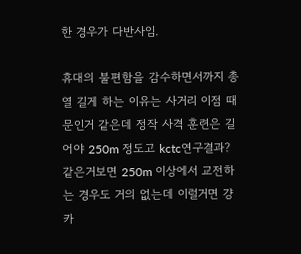한 경우가 다반사임.

휴대의 불편함을 감수하면서까지 총열 길게 하는 이유는 사거리 이점 때문인거 같은데 정작 사격 훈련은 길어야 250m 정도고 kctc연구결과? 같은거보면 250m 이상에서 교전하는 경우도 거의 없는데 이럴거면 걍 카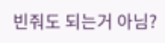빈줘도 되는거 아님?